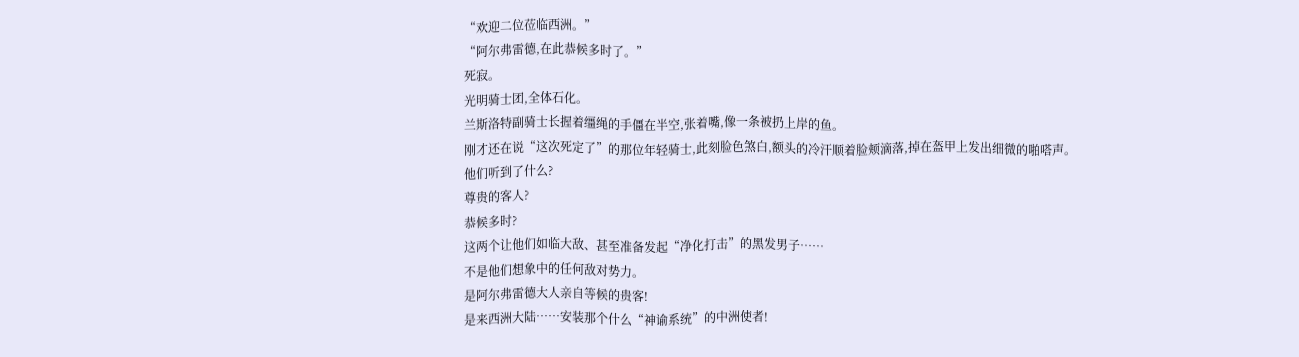“欢迎二位莅临西洲。”
“阿尔弗雷德,在此恭候多时了。”
死寂。
光明骑士团,全体石化。
兰斯洛特副骑士长握着缰绳的手僵在半空,张着嘴,像一条被扔上岸的鱼。
刚才还在说“这次死定了”的那位年轻骑士,此刻脸色煞白,额头的冷汗顺着脸颊滴落,掉在盔甲上发出细微的啪嗒声。
他们听到了什么?
尊贵的客人?
恭候多时?
这两个让他们如临大敌、甚至准备发起“净化打击”的黑发男子……
不是他们想象中的任何敌对势力。
是阿尔弗雷德大人亲自等候的贵客!
是来西洲大陆……安装那个什么“神谕系统”的中洲使者!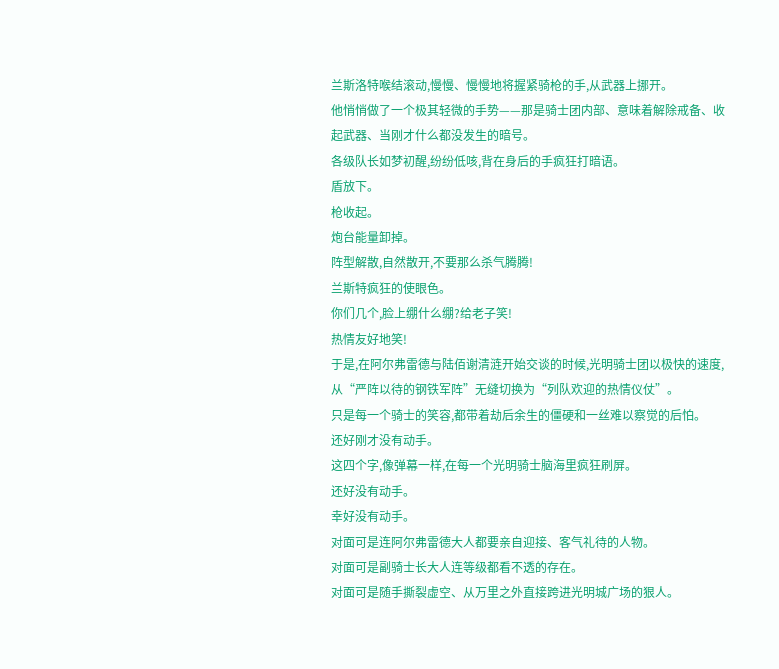兰斯洛特喉结滚动,慢慢、慢慢地将握紧骑枪的手,从武器上挪开。
他悄悄做了一个极其轻微的手势——那是骑士团内部、意味着解除戒备、收起武器、当刚才什么都没发生的暗号。
各级队长如梦初醒,纷纷低咳,背在身后的手疯狂打暗语。
盾放下。
枪收起。
炮台能量卸掉。
阵型解散,自然散开,不要那么杀气腾腾!
兰斯特疯狂的使眼色。
你们几个,脸上绷什么绷?给老子笑!
热情友好地笑!
于是,在阿尔弗雷德与陆佰谢清涟开始交谈的时候,光明骑士团以极快的速度,从“严阵以待的钢铁军阵”无缝切换为“列队欢迎的热情仪仗”。
只是每一个骑士的笑容,都带着劫后余生的僵硬和一丝难以察觉的后怕。
还好刚才没有动手。
这四个字,像弹幕一样,在每一个光明骑士脑海里疯狂刷屏。
还好没有动手。
幸好没有动手。
对面可是连阿尔弗雷德大人都要亲自迎接、客气礼待的人物。
对面可是副骑士长大人连等级都看不透的存在。
对面可是随手撕裂虚空、从万里之外直接跨进光明城广场的狠人。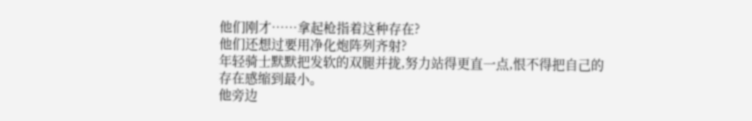他们刚才……拿起枪指着这种存在?
他们还想过要用净化炮阵列齐射?
年轻骑士默默把发软的双腿并拢,努力站得更直一点,恨不得把自己的存在感缩到最小。
他旁边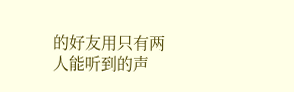的好友用只有两人能听到的声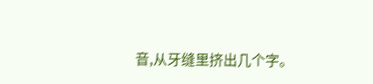音,从牙缝里挤出几个字。